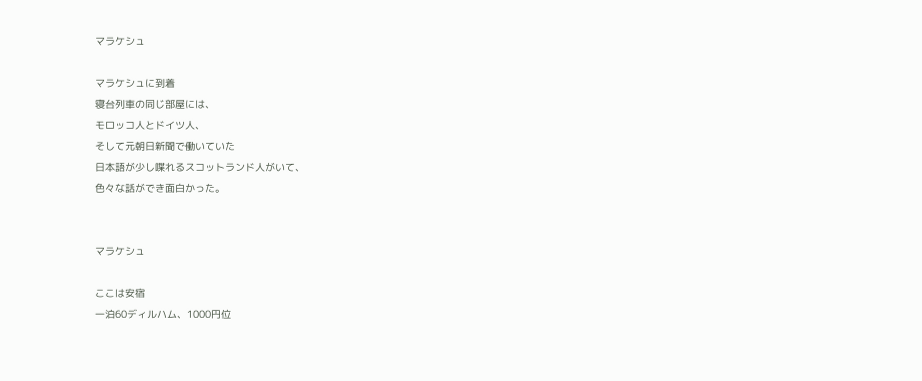マラケシュ

マラケシュに到着
寝台列車の同じ部屋には、
モロッコ人とドイツ人、
そして元朝日新聞で働いていた
日本語が少し喋れるスコットランド人がいて、
色々な話ができ面白かった。


マラケシュ

ここは安宿
一泊60ディルハム、1000円位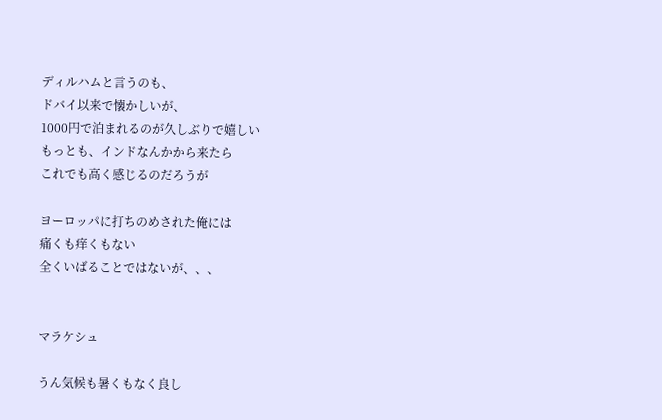ディルハムと言うのも、
ドバイ以来で懐かしいが、
1000円で泊まれるのが久しぶりで嬉しい
もっとも、インドなんかから来たら
これでも高く感じるのだろうが

ヨーロッパに打ちのめされた俺には
痛くも痒くもない
全くいばることではないが、、、


マラケシュ

うん気候も暑くもなく良し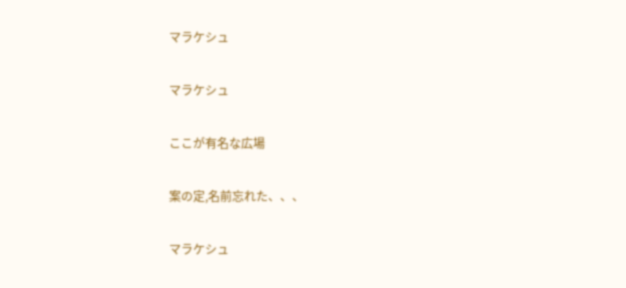マラケシュ

マラケシュ

ここが有名な広場

案の定,名前忘れた、、、

マラケシュ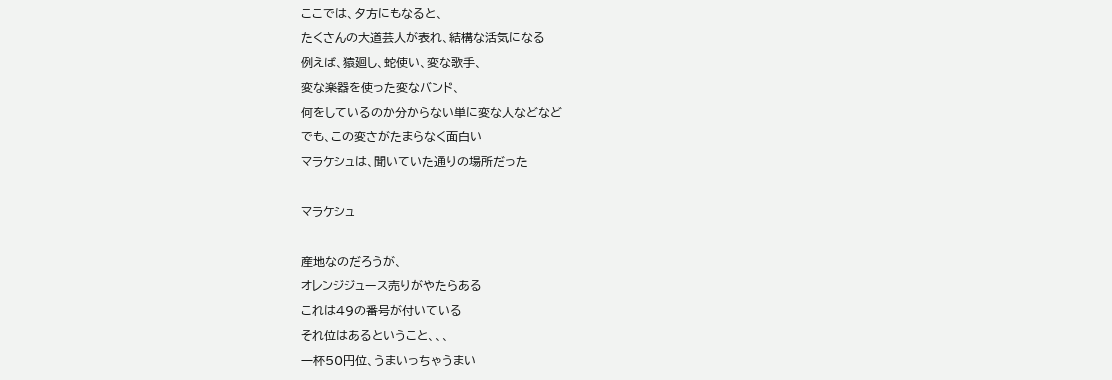ここでは、夕方にもなると、
たくさんの大道芸人が表れ、結構な活気になる
例えば、猿廻し、蛇使い、変な歌手、
変な楽器を使った変なバンド、
何をしているのか分からない単に変な人などなど
でも、この変さがたまらなく面白い
マラケシュは、聞いていた通りの場所だった

マラケシュ

産地なのだろうが、
オレンジジュース売りがやたらある
これは49の番号が付いている
それ位はあるということ、、、
一杯50円位、うまいっちゃうまい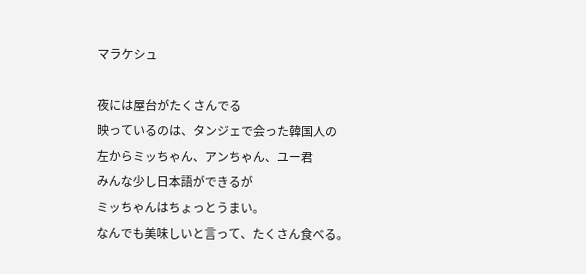マラケシュ

夜には屋台がたくさんでる
映っているのは、タンジェで会った韓国人の
左からミッちゃん、アンちゃん、ユー君
みんな少し日本語ができるが
ミッちゃんはちょっとうまい。
なんでも美味しいと言って、たくさん食べる。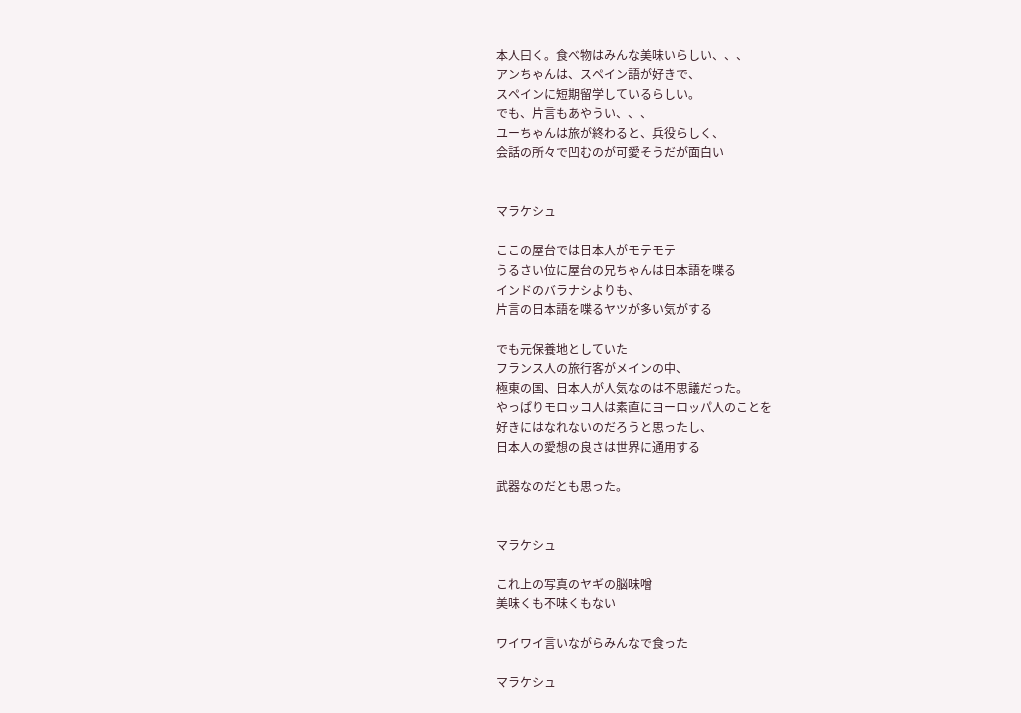本人曰く。食べ物はみんな美味いらしい、、、
アンちゃんは、スペイン語が好きで、
スペインに短期留学しているらしい。
でも、片言もあやうい、、、
ユーちゃんは旅が終わると、兵役らしく、
会話の所々で凹むのが可愛そうだが面白い


マラケシュ

ここの屋台では日本人がモテモテ
うるさい位に屋台の兄ちゃんは日本語を喋る
インドのバラナシよりも、
片言の日本語を喋るヤツが多い気がする

でも元保養地としていた
フランス人の旅行客がメインの中、
極東の国、日本人が人気なのは不思議だった。
やっぱりモロッコ人は素直にヨーロッパ人のことを
好きにはなれないのだろうと思ったし、
日本人の愛想の良さは世界に通用する

武器なのだとも思った。


マラケシュ

これ上の写真のヤギの脳味噌
美味くも不味くもない

ワイワイ言いながらみんなで食った

マラケシュ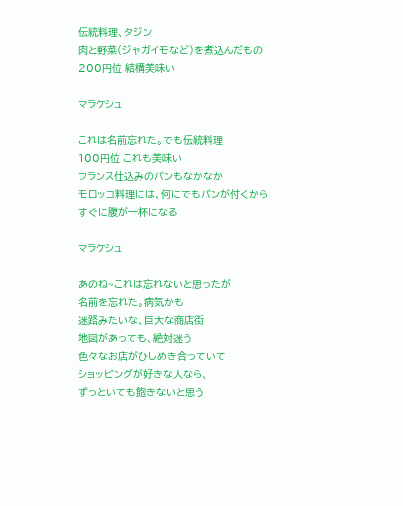伝統料理、タジン
肉と野菜(ジャガイモなど)を煮込んだもの
200円位 結構美味い

マラケシュ

これは名前忘れた。でも伝統料理
100円位 これも美味い
フランス仕込みのパンもなかなか
モロッコ料理には、何にでもパンが付くから
すぐに腹が一杯になる

マラケシュ

あのね~これは忘れないと思ったが
名前を忘れた。病気かも
迷路みたいな、巨大な商店街
地図があっても、絶対迷う
色々なお店がひしめき合っていて
ショッピングが好きな人なら、
ずっといても飽きないと思う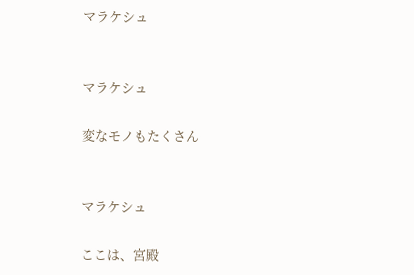マラケシュ


マラケシュ

変なモノもたくさん


マラケシュ

ここは、宮殿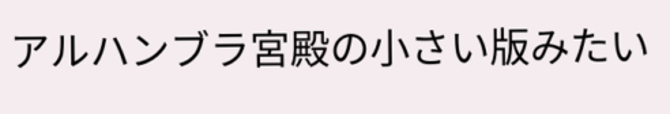アルハンブラ宮殿の小さい版みたい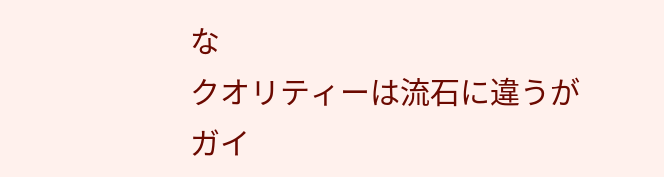な
クオリティーは流石に違うが
ガイ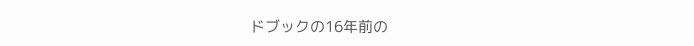ドブックの16年前の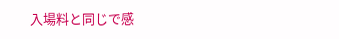入場料と同じで感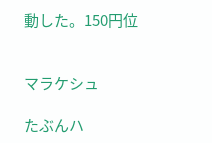動した。150円位


マラケシュ

たぶんハ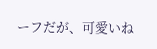ーフだが、可愛いね